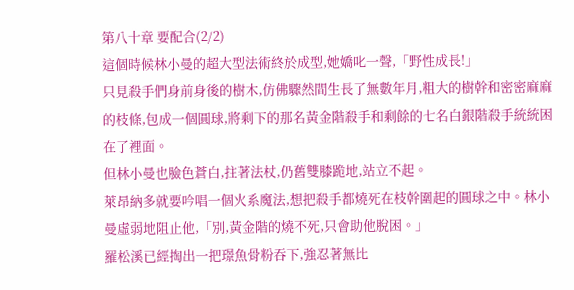第八十章 要配合(2/2)
這個時候林小曼的超大型法術終於成型,她嬌叱一聲,「野性成長!」
只見殺手們身前身後的樹木,仿佛驟然間生長了無數年月,粗大的樹幹和密密麻麻的枝條,包成一個圓球,將剩下的那名黃金階殺手和剩餘的七名白銀階殺手統統困在了裡面。
但林小曼也臉色蒼白,拄著法杖,仍舊雙膝跪地,站立不起。
萊昂納多就要吟唱一個火系魔法,想把殺手都燒死在枝幹圍起的圓球之中。林小曼虛弱地阻止他,「別,黃金階的燒不死,只會助他脫困。」
羅松溪已經掏出一把璟魚骨粉吞下,強忍著無比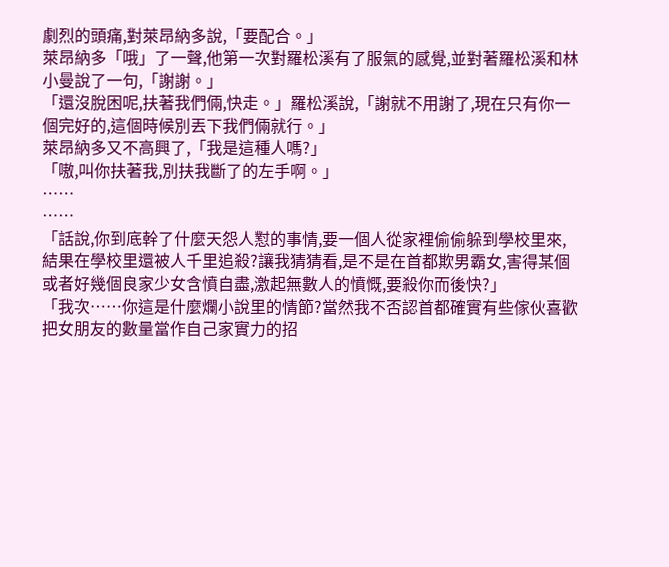劇烈的頭痛,對萊昂納多說,「要配合。」
萊昂納多「哦」了一聲,他第一次對羅松溪有了服氣的感覺,並對著羅松溪和林小曼說了一句,「謝謝。」
「還沒脫困呢,扶著我們倆,快走。」羅松溪說,「謝就不用謝了,現在只有你一個完好的,這個時候別丟下我們倆就行。」
萊昂納多又不高興了,「我是這種人嗎?」
「嗷,叫你扶著我,別扶我斷了的左手啊。」
……
……
「話說,你到底幹了什麼天怨人懟的事情,要一個人從家裡偷偷躲到學校里來,結果在學校里還被人千里追殺?讓我猜猜看,是不是在首都欺男霸女,害得某個或者好幾個良家少女含憤自盡,激起無數人的憤慨,要殺你而後快?」
「我次……你這是什麼爛小說里的情節?當然我不否認首都確實有些傢伙喜歡把女朋友的數量當作自己家實力的招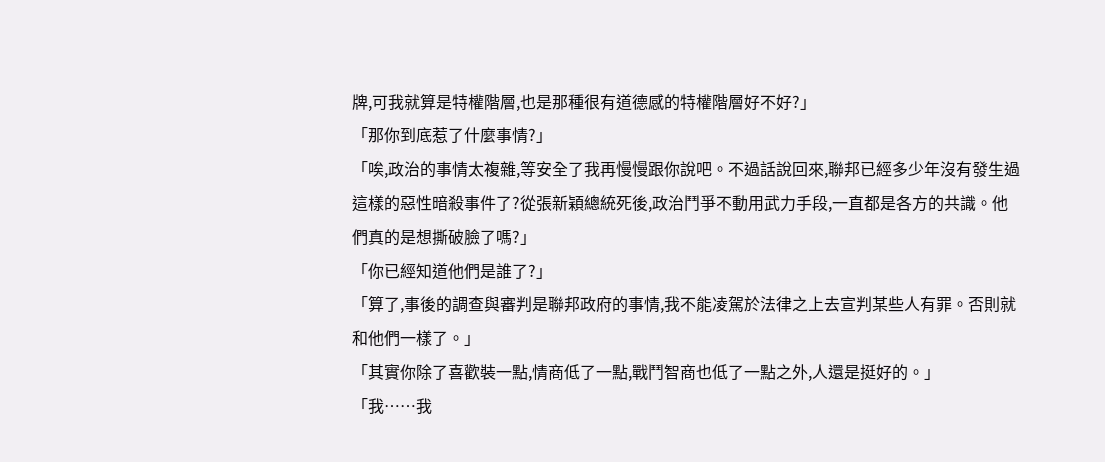牌,可我就算是特權階層,也是那種很有道德感的特權階層好不好?」
「那你到底惹了什麼事情?」
「唉,政治的事情太複雜,等安全了我再慢慢跟你說吧。不過話說回來,聯邦已經多少年沒有發生過這樣的惡性暗殺事件了?從張新穎總統死後,政治鬥爭不動用武力手段,一直都是各方的共識。他們真的是想撕破臉了嗎?」
「你已經知道他們是誰了?」
「算了,事後的調查與審判是聯邦政府的事情,我不能凌駕於法律之上去宣判某些人有罪。否則就和他們一樣了。」
「其實你除了喜歡裝一點,情商低了一點,戰鬥智商也低了一點之外,人還是挺好的。」
「我……我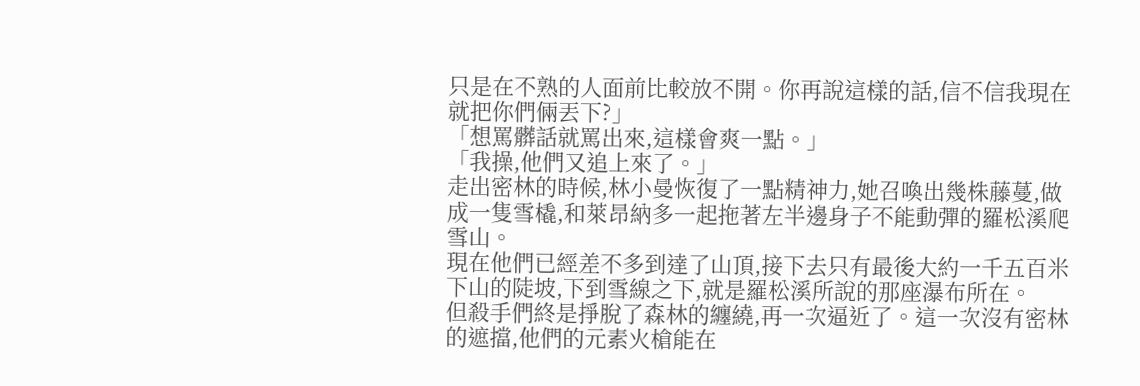只是在不熟的人面前比較放不開。你再說這樣的話,信不信我現在就把你們倆丟下?」
「想罵髒話就罵出來,這樣會爽一點。」
「我操,他們又追上來了。」
走出密林的時候,林小曼恢復了一點精神力,她召喚出幾株藤蔓,做成一隻雪橇,和萊昂納多一起拖著左半邊身子不能動彈的羅松溪爬雪山。
現在他們已經差不多到達了山頂,接下去只有最後大約一千五百米下山的陡坡,下到雪線之下,就是羅松溪所說的那座瀑布所在。
但殺手們終是掙脫了森林的纏繞,再一次逼近了。這一次沒有密林的遮擋,他們的元素火槍能在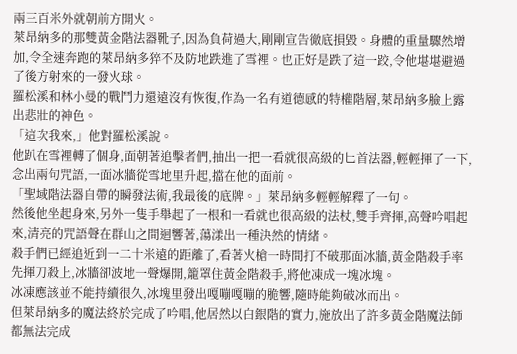兩三百米外就朝前方開火。
萊昂納多的那雙黃金階法器靴子,因為負荷過大,剛剛宣告徹底損毀。身體的重量驟然增加,令全速奔跑的萊昂納多猝不及防地跌進了雪裡。也正好是跌了這一跤,令他堪堪避過了後方射來的一發火球。
羅松溪和林小曼的戰鬥力還遠沒有恢復,作為一名有道德感的特權階層,萊昂納多臉上露出悲壯的神色。
「這次我來,」他對羅松溪說。
他趴在雪裡轉了個身,面朝著追擊者們,抽出一把一看就很高級的匕首法器,輕輕揮了一下,念出兩句咒語,一面冰牆從雪地里升起,擋在他的面前。
「聖域階法器自帶的瞬發法術,我最後的底牌。」萊昂納多輕輕解釋了一句。
然後他坐起身來,另外一隻手舉起了一根和一看就也很高級的法杖,雙手齊揮,高聲吟唱起來,清亮的咒語聲在群山之間迴響著,蕩漾出一種決然的情緒。
殺手們已經追近到一二十米遠的距離了,看著火槍一時間打不破那面冰牆,黃金階殺手率先揮刀殺上,冰牆卻波地一聲爆開,籠罩住黃金階殺手,將他凍成一塊冰塊。
冰凍應該並不能持續很久,冰塊里發出嘎嘣嘎嘣的脆響,隨時能夠破冰而出。
但萊昂納多的魔法終於完成了吟唱,他居然以白銀階的實力,施放出了許多黃金階魔法師都無法完成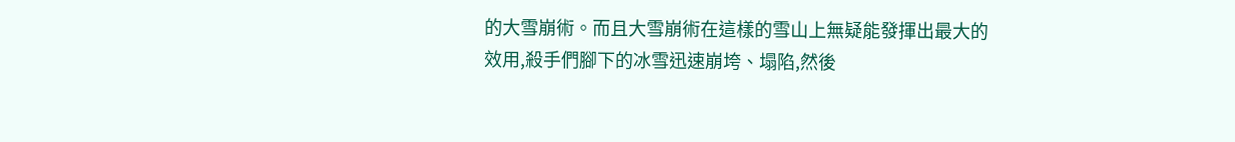的大雪崩術。而且大雪崩術在這樣的雪山上無疑能發揮出最大的效用,殺手們腳下的冰雪迅速崩垮、塌陷,然後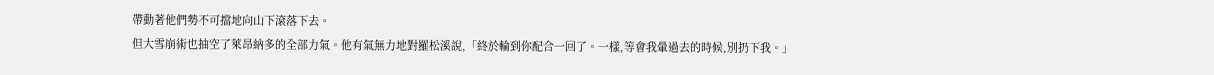帶動著他們勢不可擋地向山下滾落下去。
但大雪崩術也抽空了萊昂納多的全部力氣。他有氣無力地對羅松溪說,「終於輪到你配合一回了。一樣,等會我暈過去的時候,別扔下我。」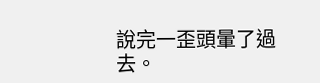說完一歪頭暈了過去。